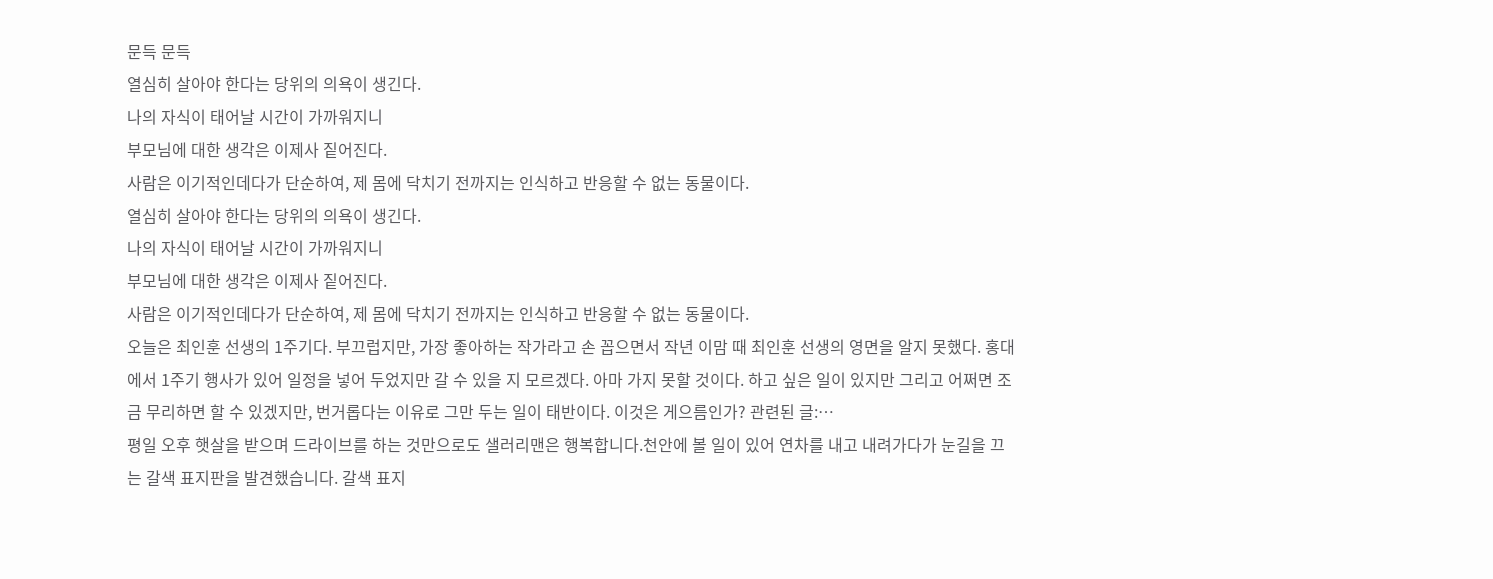문득 문득
열심히 살아야 한다는 당위의 의욕이 생긴다.
나의 자식이 태어날 시간이 가까워지니
부모님에 대한 생각은 이제사 짙어진다.
사람은 이기적인데다가 단순하여, 제 몸에 닥치기 전까지는 인식하고 반응할 수 없는 동물이다.
열심히 살아야 한다는 당위의 의욕이 생긴다.
나의 자식이 태어날 시간이 가까워지니
부모님에 대한 생각은 이제사 짙어진다.
사람은 이기적인데다가 단순하여, 제 몸에 닥치기 전까지는 인식하고 반응할 수 없는 동물이다.
오늘은 최인훈 선생의 1주기다. 부끄럽지만, 가장 좋아하는 작가라고 손 꼽으면서 작년 이맘 때 최인훈 선생의 영면을 알지 못했다. 홍대에서 1주기 행사가 있어 일정을 넣어 두었지만 갈 수 있을 지 모르겠다. 아마 가지 못할 것이다. 하고 싶은 일이 있지만 그리고 어쩌면 조금 무리하면 할 수 있겠지만, 번거롭다는 이유로 그만 두는 일이 태반이다. 이것은 게으름인가? 관련된 글:…
평일 오후 햇살을 받으며 드라이브를 하는 것만으로도 샐러리맨은 행복합니다.천안에 볼 일이 있어 연차를 내고 내려가다가 눈길을 끄는 갈색 표지판을 발견했습니다. 갈색 표지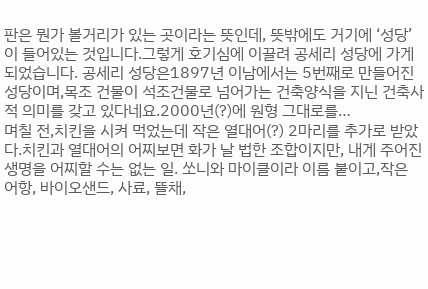판은 뭔가 볼거리가 있는 곳이라는 뜻인데, 뜻밖에도 거기에 ‘성당’이 들어있는 것입니다.그렇게 호기심에 이끌려 공세리 성당에 가게 되었습니다. 공세리 성당은1897년 이남에서는 5번째로 만들어진 성당이며,목조 건물이 석조건물로 넘어가는 건축양식을 지닌 건축사적 의미를 갖고 있다네요.2000년(?)에 원형 그대로를…
며칠 전,치킨을 시켜 먹었는데 작은 열대어(?) 2마리를 추가로 받았다.치킨과 열대어의 어찌보면 화가 날 법한 조합이지만, 내게 주어진 생명을 어찌할 수는 없는 일. 쏘니와 마이클이라 이름 붙이고,작은 어항, 바이오샌드, 사료, 뜰채,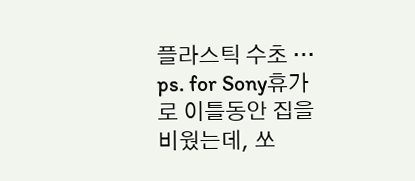플라스틱 수초 … ps. for Sony휴가로 이틀동안 집을 비웠는데, 쏘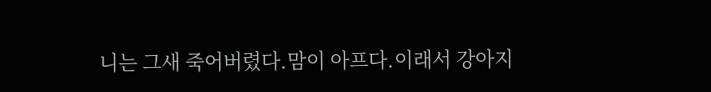니는 그새 죽어버렸다.맘이 아프다.이래서 강아지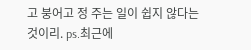고 붕어고 정 주는 일이 쉽지 않다는 것이리. ps.최근에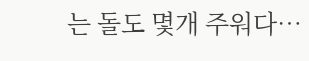는 돌도 몇개 주워다…